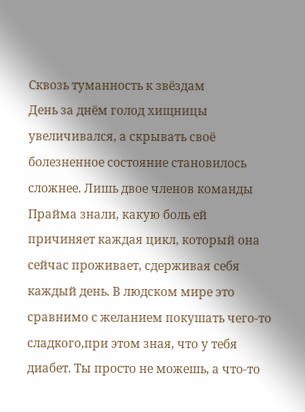Сквозь туманность к звёздам
День за днём голод хищницы увеличивался, а скрывать своё болезненное состояние становилось сложнее. Лишь двое членов команды Прайма знали, какую боль ей причиняет каждая цикл, который она сейчас проживает, сдерживая себя каждый день. В людском мире это сравнимо с желанием покушать чего-то сладкого,при этом зная, что у тебя диабет. Ты просто не можешь, а что-то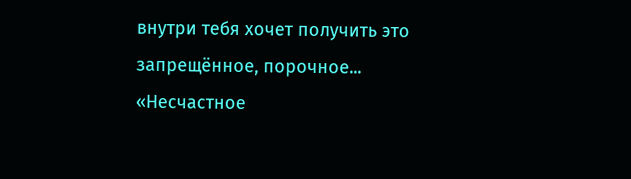внутри тебя хочет получить это запрещённое, порочное...
«Несчастное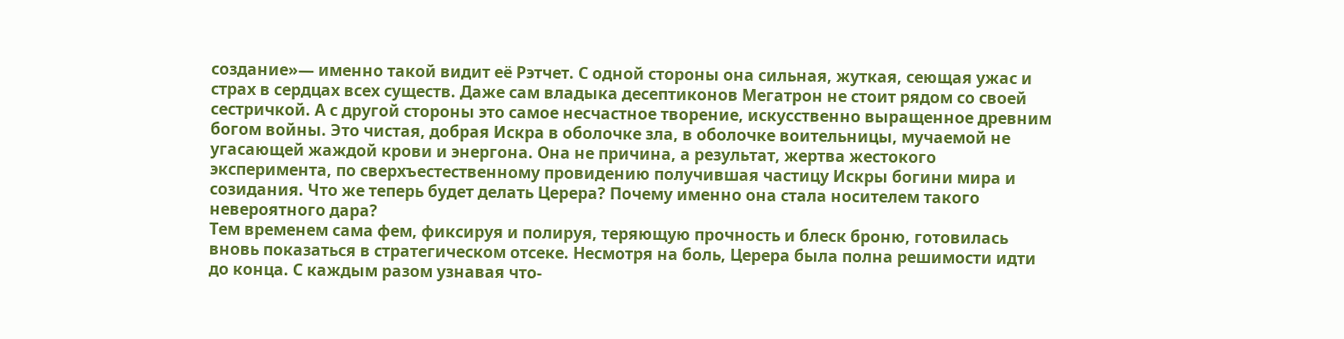создание»— именно такой видит её Рэтчет. С одной стороны она сильная, жуткая, сеющая ужас и страх в сердцах всех существ. Даже сам владыка десептиконов Мегатрон не стоит рядом со своей сестричкой. А с другой стороны это самое несчастное творение, искусственно выращенное древним богом войны. Это чистая, добрая Искра в оболочке зла, в оболочке воительницы, мучаемой не угасающей жаждой крови и энергона. Она не причина, а результат, жертва жестокого эксперимента, по сверхъестественному провидению получившая частицу Искры богини мира и созидания. Что же теперь будет делать Церера? Почему именно она стала носителем такого невероятного дара?
Тем временем сама фем, фиксируя и полируя, теряющую прочность и блеск броню, готовилась вновь показаться в стратегическом отсеке. Несмотря на боль, Церера была полна решимости идти до конца. С каждым разом узнавая что-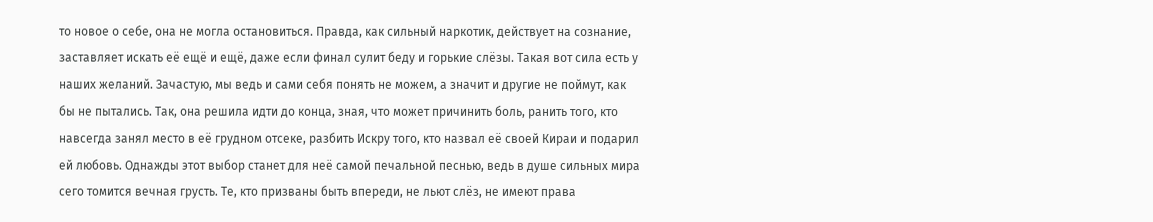то новое о себе, она не могла остановиться. Правда, как сильный наркотик, действует на сознание, заставляет искать её ещё и ещё, даже если финал сулит беду и горькие слёзы. Такая вот сила есть у наших желаний. Зачастую, мы ведь и сами себя понять не можем, а значит и другие не поймут, как бы не пытались. Так, она решила идти до конца, зная, что может причинить боль, ранить того, кто навсегда занял место в её грудном отсеке, разбить Искру того, кто назвал её своей Кираи и подарил ей любовь. Однажды этот выбор станет для неё самой печальной песнью, ведь в душе сильных мира сего томится вечная грусть. Те, кто призваны быть впереди, не льют слёз, не имеют права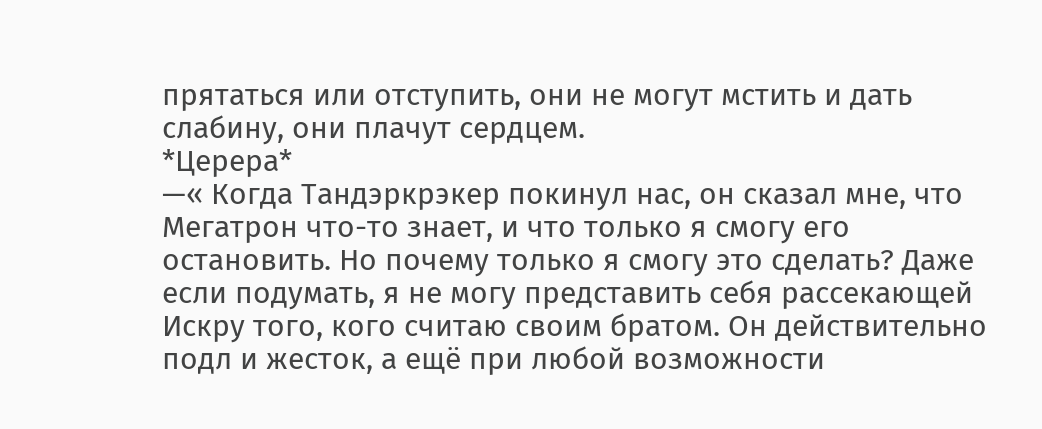прятаться или отступить, они не могут мстить и дать слабину, они плачут сердцем.
*Церера*
—« Когда Тандэркрэкер покинул нас, он сказал мне, что Мегатрон что-то знает, и что только я смогу его остановить. Но почему только я смогу это сделать? Даже если подумать, я не могу представить себя рассекающей Искру того, кого считаю своим братом. Он действительно подл и жесток, а ещё при любой возможности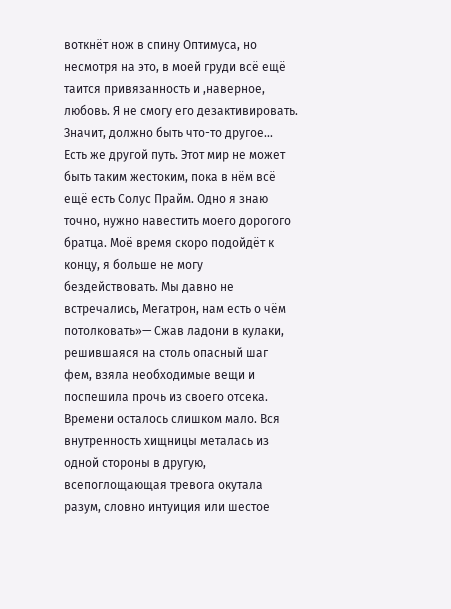воткнёт нож в спину Оптимуса, но несмотря на это, в моей груди всё ещё таится привязанность и ,наверное, любовь. Я не смогу его дезактивировать. Значит, должно быть что-то другое... Есть же другой путь. Этот мир не может быть таким жестоким, пока в нём всё ещё есть Солус Прайм. Одно я знаю точно, нужно навестить моего дорогого братца. Моё время скоро подойдёт к концу, я больше не могу бездействовать. Мы давно не встречались, Мегатрон, нам есть о чём потолковать»— Сжав ладони в кулаки, решившаяся на столь опасный шаг фем, взяла необходимые вещи и поспешила прочь из своего отсека.
Времени осталось слишком мало. Вся внутренность хищницы металась из одной стороны в другую, всепоглощающая тревога окутала разум, словно интуиция или шестое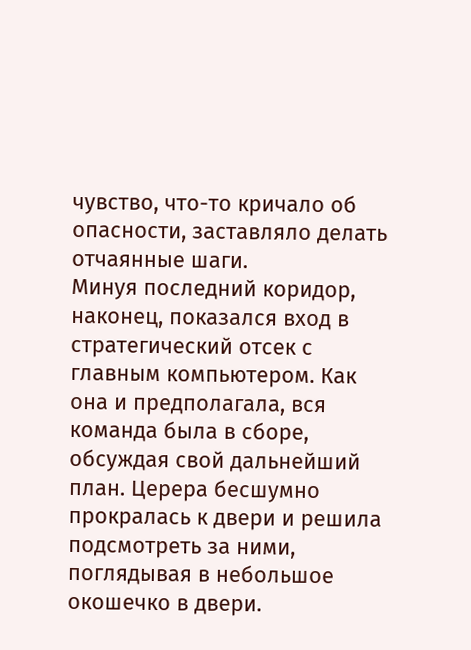чувство, что-то кричало об опасности, заставляло делать отчаянные шаги.
Минуя последний коридор, наконец, показался вход в стратегический отсек с главным компьютером. Как она и предполагала, вся команда была в сборе, обсуждая свой дальнейший план. Церера бесшумно прокралась к двери и решила подсмотреть за ними, поглядывая в небольшое окошечко в двери.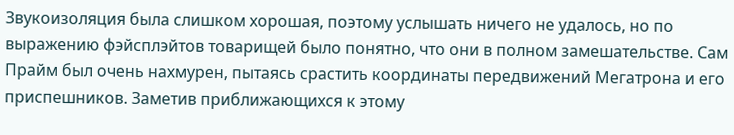Звукоизоляция была слишком хорошая, поэтому услышать ничего не удалось, но по выражению фэйсплэйтов товарищей было понятно, что они в полном замешательстве. Сам Прайм был очень нахмурен, пытаясь срастить координаты передвижений Мегатрона и его приспешников. Заметив приближающихся к этому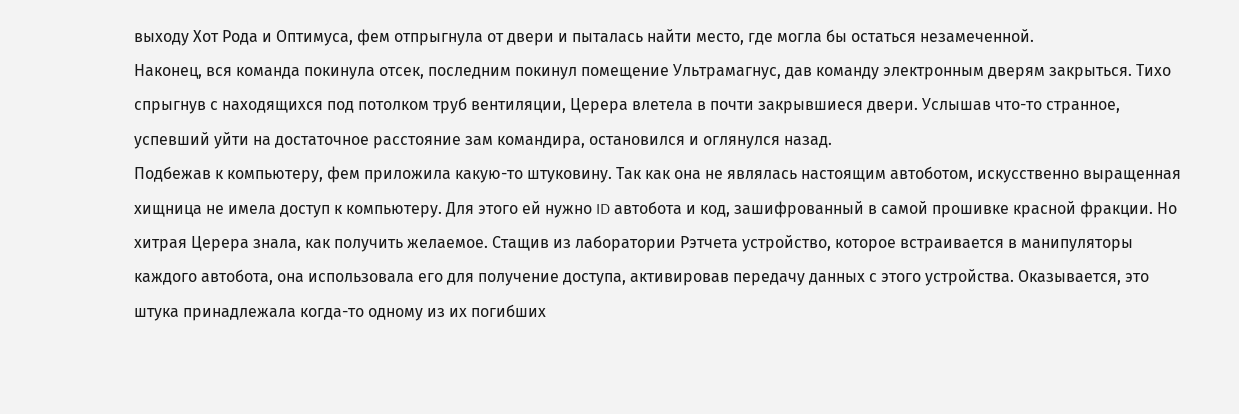выходу Хот Рода и Оптимуса, фем отпрыгнула от двери и пыталась найти место, где могла бы остаться незамеченной.
Наконец, вся команда покинула отсек, последним покинул помещение Ультрамагнус, дав команду электронным дверям закрыться. Тихо спрыгнув с находящихся под потолком труб вентиляции, Церера влетела в почти закрывшиеся двери. Услышав что-то странное, успевший уйти на достаточное расстояние зам командира, остановился и оглянулся назад.
Подбежав к компьютеру, фем приложила какую-то штуковину. Так как она не являлась настоящим автоботом, искусственно выращенная хищница не имела доступ к компьютеру. Для этого ей нужно ID автобота и код, зашифрованный в самой прошивке красной фракции. Но хитрая Церера знала, как получить желаемое. Стащив из лаборатории Рэтчета устройство, которое встраивается в манипуляторы каждого автобота, она использовала его для получение доступа, активировав передачу данных с этого устройства. Оказывается, это штука принадлежала когда-то одному из их погибших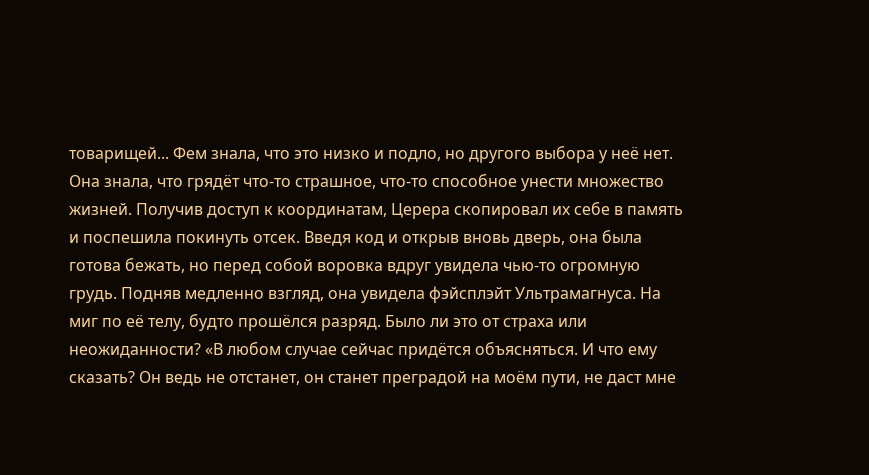товарищей... Фем знала, что это низко и подло, но другого выбора у неё нет. Она знала, что грядёт что-то страшное, что-то способное унести множество жизней. Получив доступ к координатам, Церера скопировал их себе в память и поспешила покинуть отсек. Введя код и открыв вновь дверь, она была готова бежать, но перед собой воровка вдруг увидела чью-то огромную грудь. Подняв медленно взгляд, она увидела фэйсплэйт Ультрамагнуса. На миг по её телу, будто прошёлся разряд. Было ли это от страха или неожиданности? «В любом случае сейчас придётся объясняться. И что ему сказать? Он ведь не отстанет, он станет преградой на моём пути, не даст мне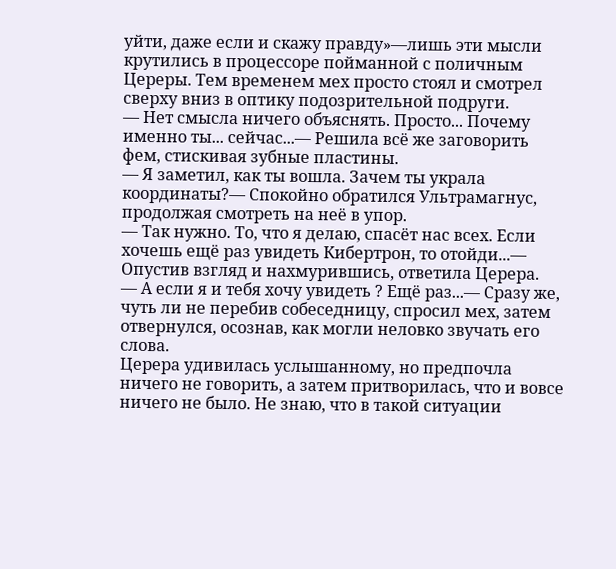уйти, даже если и скажу правду»—лишь эти мысли крутились в процессоре пойманной с поличным Цереры. Тем временем мех просто стоял и смотрел сверху вниз в оптику подозрительной подруги.
— Нет смысла ничего объяснять. Просто... Почему именно ты... сейчас...— Решила всё же заговорить фем, стискивая зубные пластины.
— Я заметил, как ты вошла. Зачем ты украла координаты?— Спокойно обратился Ультрамагнус, продолжая смотреть на неё в упор.
— Так нужно. То, что я делаю, спасёт нас всех. Если хочешь ещё раз увидеть Кибертрон, то отойди...— Опустив взгляд и нахмурившись, ответила Церера.
— А если я и тебя хочу увидеть ? Ещё раз...— Сразу же, чуть ли не перебив собеседницу, спросил мех, затем отвернулся, осознав, как могли неловко звучать его слова.
Церера удивилась услышанному, но предпочла ничего не говорить, а затем притворилась, что и вовсе ничего не было. Не знаю, что в такой ситуации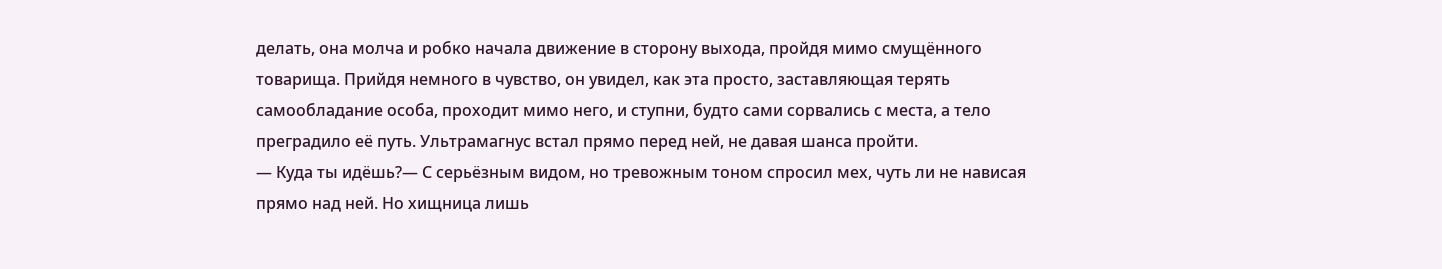делать, она молча и робко начала движение в сторону выхода, пройдя мимо смущённого товарища. Прийдя немного в чувство, он увидел, как эта просто, заставляющая терять самообладание особа, проходит мимо него, и ступни, будто сами сорвались с места, а тело преградило её путь. Ультрамагнус встал прямо перед ней, не давая шанса пройти.
— Куда ты идёшь?— С серьёзным видом, но тревожным тоном спросил мех, чуть ли не нависая прямо над ней. Но хищница лишь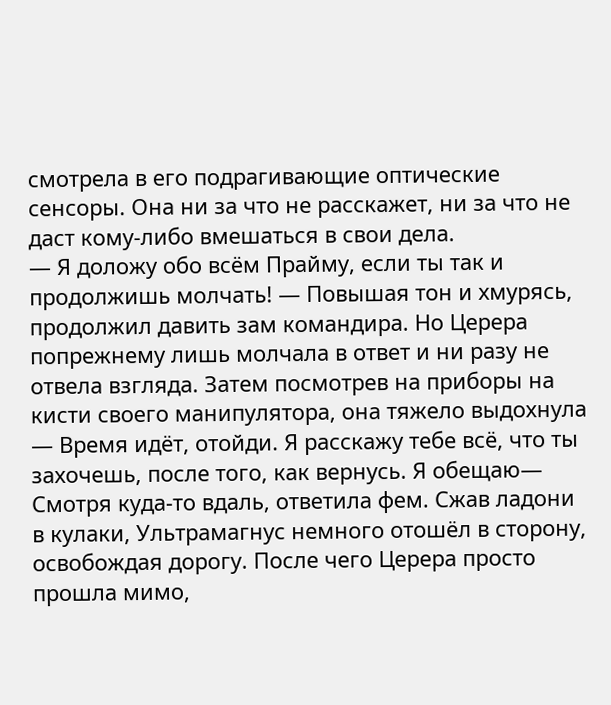смотрела в его подрагивающие оптические сенсоры. Она ни за что не расскажет, ни за что не даст кому-либо вмешаться в свои дела.
— Я доложу обо всём Прайму, если ты так и продолжишь молчать! — Повышая тон и хмурясь, продолжил давить зам командира. Но Церера попрежнему лишь молчала в ответ и ни разу не отвела взгляда. Затем посмотрев на приборы на кисти своего манипулятора, она тяжело выдохнула
— Время идёт, отойди. Я расскажу тебе всё, что ты захочешь, после того, как вернусь. Я обещаю— Смотря куда-то вдаль, ответила фем. Сжав ладони в кулаки, Ультрамагнус немного отошёл в сторону, освобождая дорогу. После чего Церера просто прошла мимо,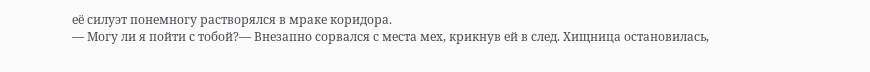её силуэт понемногу растворялся в мраке коридора.
— Могу ли я пойти с тобой?— Внезапно сорвался с места мех, крикнув ей в след. Хищница остановилась,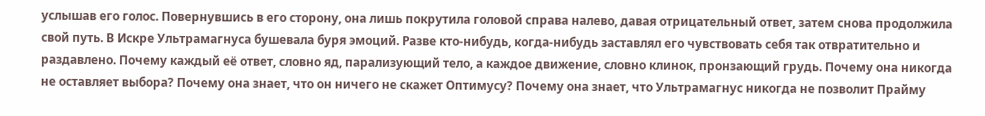услышав его голос. Повернувшись в его сторону, она лишь покрутила головой справа налево, давая отрицательный ответ, затем снова продолжила свой путь. В Искре Ультрамагнуса бушевала буря эмоций. Разве кто-нибудь, когда-нибудь заставлял его чувствовать себя так отвратительно и раздавлено. Почему каждый её ответ, словно яд, парализующий тело, а каждое движение, словно клинок, пронзающий грудь. Почему она никогда не оставляет выбора? Почему она знает, что он ничего не скажет Оптимусу? Почему она знает, что Ультрамагнус никогда не позволит Прайму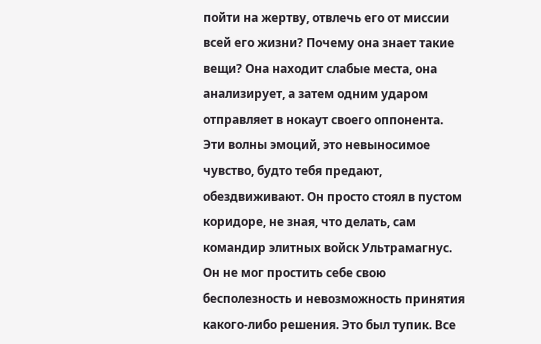пойти на жертву, отвлечь его от миссии всей его жизни? Почему она знает такие вещи? Она находит слабые места, она анализирует, а затем одним ударом отправляет в нокаут своего оппонента. Эти волны эмоций, это невыносимое чувство, будто тебя предают, обездвиживают. Он просто стоял в пустом коридоре, не зная, что делать, сам командир элитных войск Ультрамагнус. Он не мог простить себе свою бесполезность и невозможность принятия какого-либо решения. Это был тупик. Все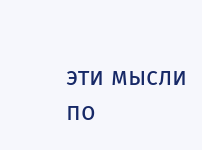эти мысли по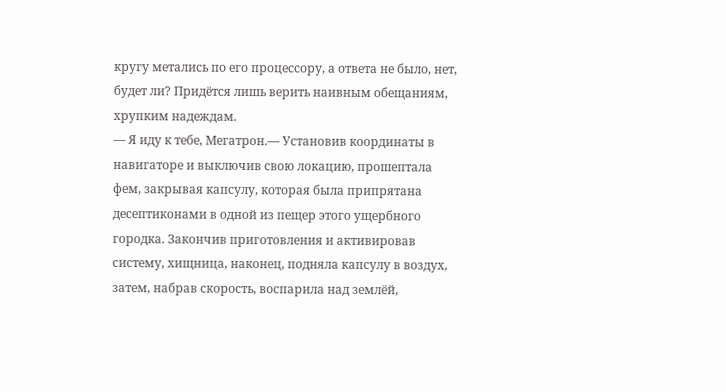кругу метались по его процессору, а ответа не было, нет, будет ли? Придётся лишь верить наивным обещаниям, хрупким надеждам.
— Я иду к тебе, Мегатрон.— Установив координаты в навигаторе и выключив свою локацию, прошептала фем, закрывая капсулу, которая была припрятана десептиконами в одной из пещер этого ущербного городка. Закончив приготовления и активировав систему, хищница, наконец, подняла капсулу в воздух, затем, набрав скорость, воспарила над землёй,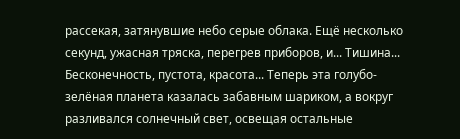рассекая, затянувшие небо серые облака. Ещё несколько секунд, ужасная тряска, перегрев приборов, и... Тишина... Бесконечность, пустота, красота... Теперь эта голубо-зелёная планета казалась забавным шариком, а вокруг разливался солнечный свет, освещая остальные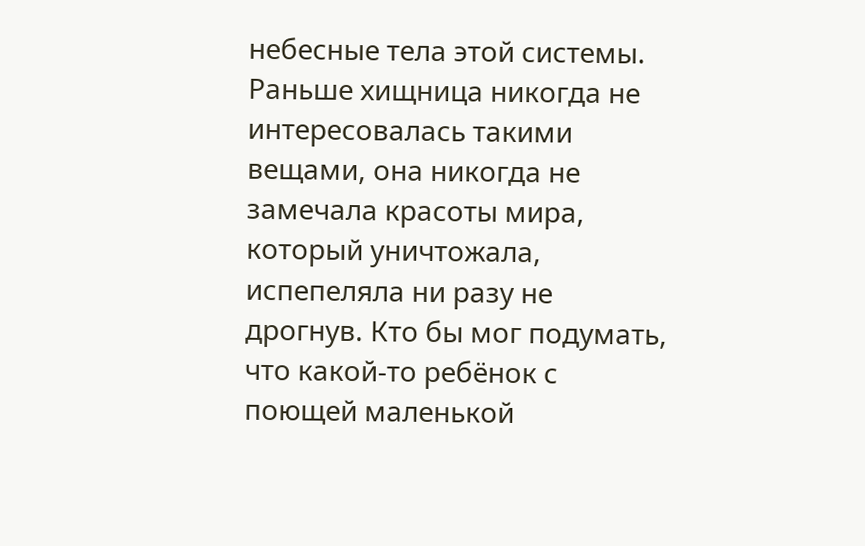небесные тела этой системы. Раньше хищница никогда не интересовалась такими вещами, она никогда не замечала красоты мира, который уничтожала, испепеляла ни разу не дрогнув. Кто бы мог подумать, что какой-то ребёнок с поющей маленькой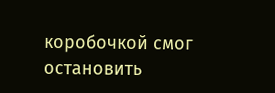коробочкой смог остановить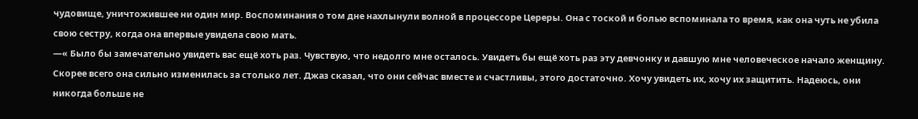чудовище, уничтожившее ни один мир. Воспоминания о том дне нахлынули волной в процессоре Цереры. Она с тоской и болью вспоминала то время, как она чуть не убила свою сестру, когда она впервые увидела свою мать.
—« Было бы замечательно увидеть вас ещё хоть раз. Чувствую, что недолго мне осталось. Увидеть бы ещё хоть раз эту девчонку и давшую мне человеческое начало женщину. Скорее всего она сильно изменилась за столько лет. Джаз сказал, что они сейчас вместе и счастливы, этого достаточно. Хочу увидеть их, хочу их защитить. Надеюсь, они никогда больше не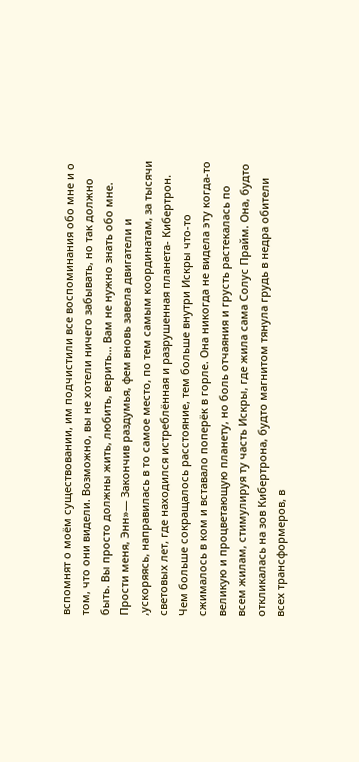вспомнят о моём существовании, им подчистили все воспоминания обо мне и о том, что они видели. Возможно, вы не хотели ничего забывать, но так должно быть. Вы просто должны жить, любить, верить... Вам не нужно знать обо мне. Прости меня, Энн»— Закончив раздумья, фем вновь завела двигатели и ,ускоряясь, направилась в то самое место, по тем самым координатам, за тысячи световых лет, где находился истреблённая и разрушенная планета- Кибертрон. Чем больше сокращалось расстояние, тем больше внутри Искры что-то сжималось в ком и вставало поперёк в горле. Она никогда не видела эту когда-то великую и процветающую планету, но боль отчаяния и грусть растекалась по всем жилам, стимулируя ту часть Искры, где жила сама Солус Прайм. Она, будто откликалась на зов Кибертрона, будто магнитом тянула грудь в недра обители всех трансформеров, в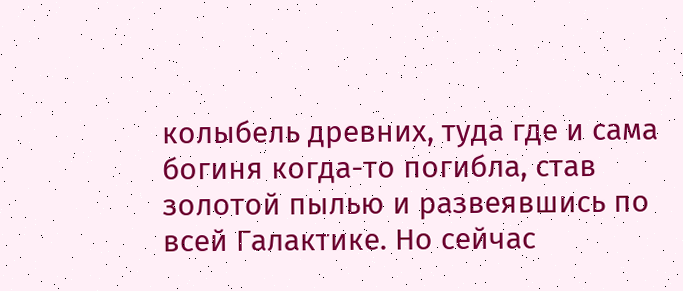колыбель древних, туда где и сама богиня когда-то погибла, став золотой пылью и развеявшись по всей Галактике. Но сейчас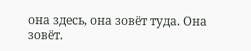она здесь, она зовёт туда. Она зовёт.